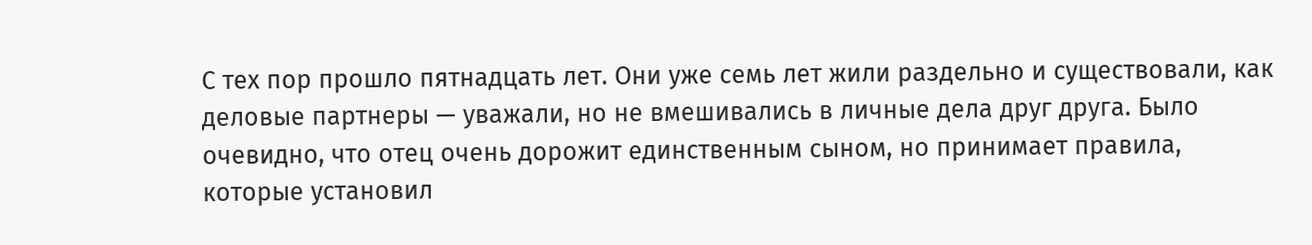С тех пор прошло пятнадцать лет. Они уже семь лет жили раздельно и существовали, как деловые партнеры — уважали, но не вмешивались в личные дела друг друга. Было очевидно, что отец очень дорожит единственным сыном, но принимает правила, которые установил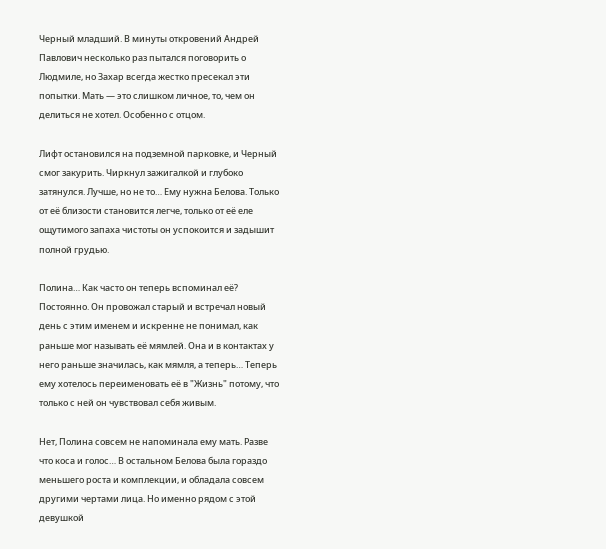Черный младший. В минуты откровений Андрей Павлович несколько раз пытался поговорить о Людмиле, но Захар всегда жестко пресекал эти попытки. Мать — это слишком личное, то, чем он делиться не хотел. Особенно с отцом.

Лифт остановился на подземной парковке, и Черный смог закурить. Чиркнул зажигалкой и глубоко затянулся. Лучше, но не то… Ему нужна Белова. Только от её близости становится легче, только от её еле ощутимого запаха чистоты он успокоится и задышит полной грудью.

Полина… Как часто он теперь вспоминал её? Постоянно. Он провожал старый и встречал новый день с этим именем и искренне не понимал, как раньше мог называть её мямлей. Она и в контактах у него раньше значилась, как мямля, а теперь… Теперь ему хотелось переименовать её в "Жизнь" потому, что только с ней он чувствовал себя живым.

Нет, Полина совсем не напоминала ему мать. Разве что коса и голос… В остальном Белова была гораздо меньшего роста и комплекции, и обладала совсем другими чертами лица. Но именно рядом с этой девушкой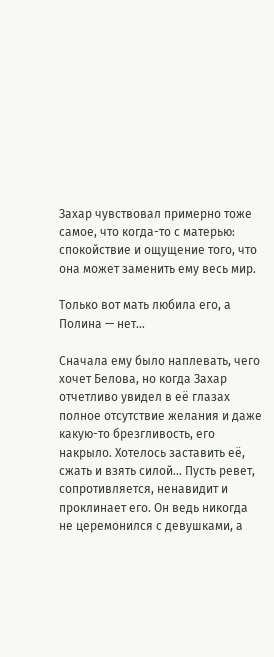Захар чувствовал примерно тоже самое, что когда-то с матерью: спокойствие и ощущение того, что она может заменить ему весь мир.

Только вот мать любила его, а Полина — нет…

Сначала ему было наплевать, чего хочет Белова, но когда Захар отчетливо увидел в её глазах полное отсутствие желания и даже какую-то брезгливость, его накрыло. Хотелось заставить её, сжать и взять силой… Пусть ревет, сопротивляется, ненавидит и проклинает его. Он ведь никогда не церемонился с девушками, а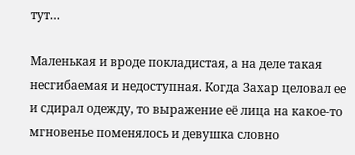тут…

Маленькая и вроде покладистая, а на деле такая несгибаемая и недоступная. Когда Захар целовал ее и сдирал одежду, то выражение её лица на какое-то мгновенье поменялось и девушка словно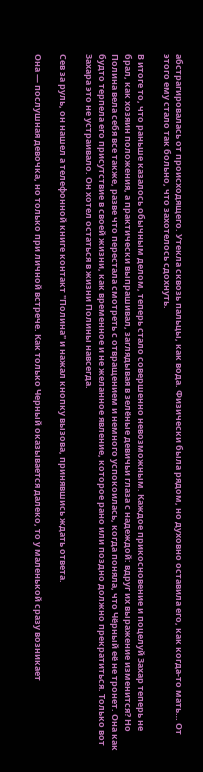абстрагировалась от происходящего. Утекла сквозь пальцы, как вода. Физически была рядом, но духовно оставила его, как когда-то мать… От этого ему стало так больно, что захотелось сдохнуть.

В итоге то, что раньше казалось обычным делом, теперь стало совершенно невозможным. Каждое прикосновение и поцелуй Захар теперь не брал, как хозяин положения, а практически выпрашивал, заглядывая в зелёные девичьи глаза с надеждой: вдруг их выражение изменится? Но Полина вела себя все также, разве что перестала смотреть с отвращением и немного успокоилась, когда поняла, что Чёрный её не тронет. Она как будто терпела его присутствие в своей жизни, как временное и не желанное явление, которое рано или поздно должно прекратиться. Только вот Захара это не устраивало. Он хотел остаться в жизни Полины навсегда.

Сев за руль, он нашел а телефонной книге контакт "Полина" и нажал кнопку вызова, принявшись ждать ответа.

Она — послушная девочка, но только при личной встрече. Как только Черный оказывается далеко, то у маленькой сразу возникает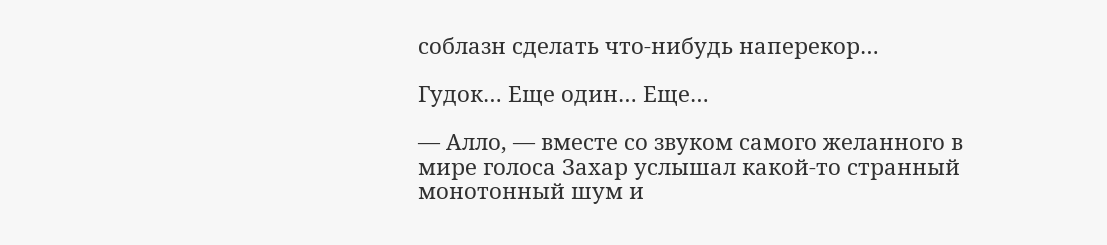соблазн сделать что-нибудь наперекор…

Гудок… Еще один… Еще…

— Алло, — вместе со звуком самого желанного в мире голоса Захар услышал какой-то странный монотонный шум и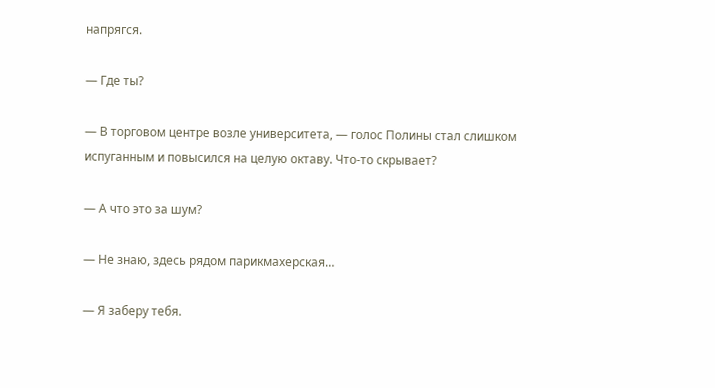напрягся.

— Где ты?

— В торговом центре возле университета, — голос Полины стал слишком испуганным и повысился на целую октаву. Что-то скрывает?

— А что это за шум?

— Не знаю, здесь рядом парикмахерская…

— Я заберу тебя.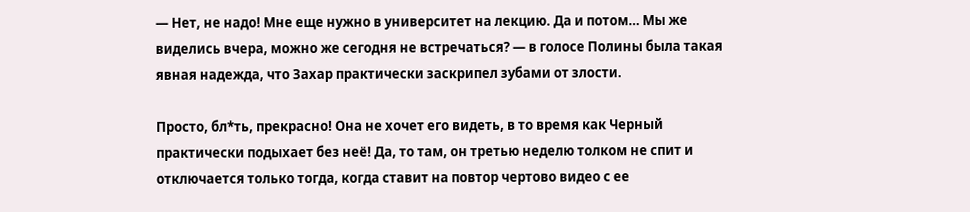— Нет, не надо! Мне еще нужно в университет на лекцию. Да и потом… Мы же виделись вчера, можно же сегодня не встречаться? — в голосе Полины была такая явная надежда, что Захар практически заскрипел зубами от злости.

Просто, бл*ть, прекрасно! Она не хочет его видеть, в то время как Черный практически подыхает без неё! Да, то там, он третью неделю толком не спит и отключается только тогда, когда ставит на повтор чертово видео с ее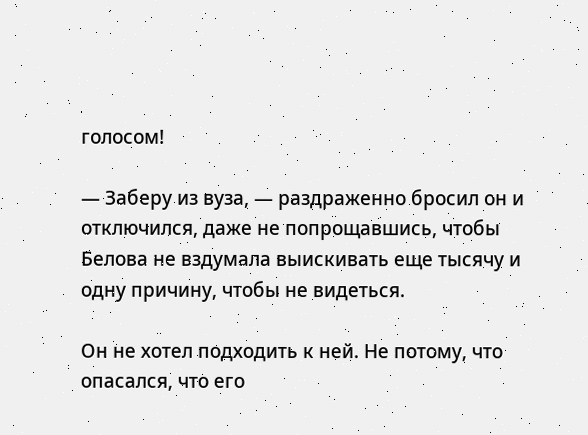голосом!

— Заберу из вуза, — раздраженно бросил он и отключился, даже не попрощавшись, чтобы Белова не вздумала выискивать еще тысячу и одну причину, чтобы не видеться.

Он не хотел подходить к ней. Не потому, что опасался, что его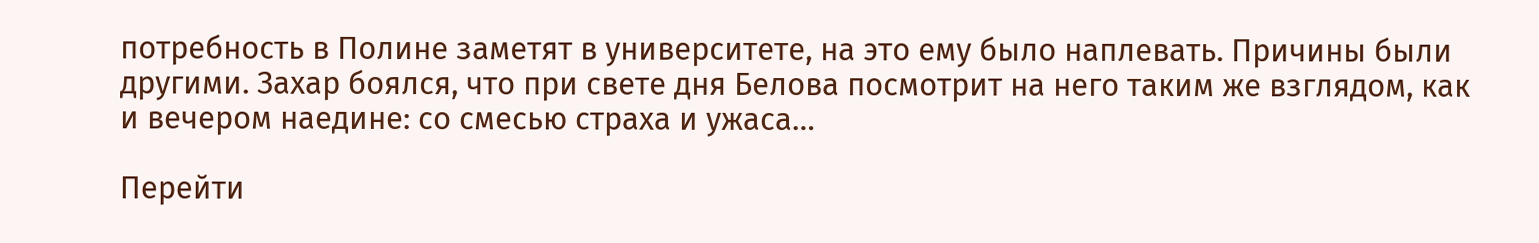потребность в Полине заметят в университете, на это ему было наплевать. Причины были другими. Захар боялся, что при свете дня Белова посмотрит на него таким же взглядом, как и вечером наедине: со смесью страха и ужаса…

Перейти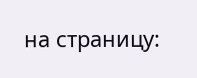на страницу: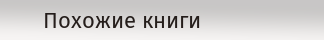Похожие книги